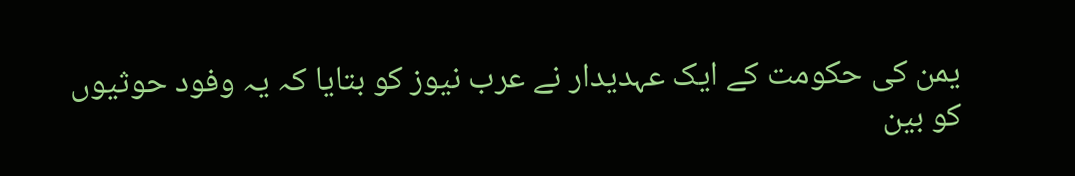یمن کی حکومت کے ایک عہدیدار نے عرب نیوز کو بتایا کہ یہ وفود حوثیوں کو بین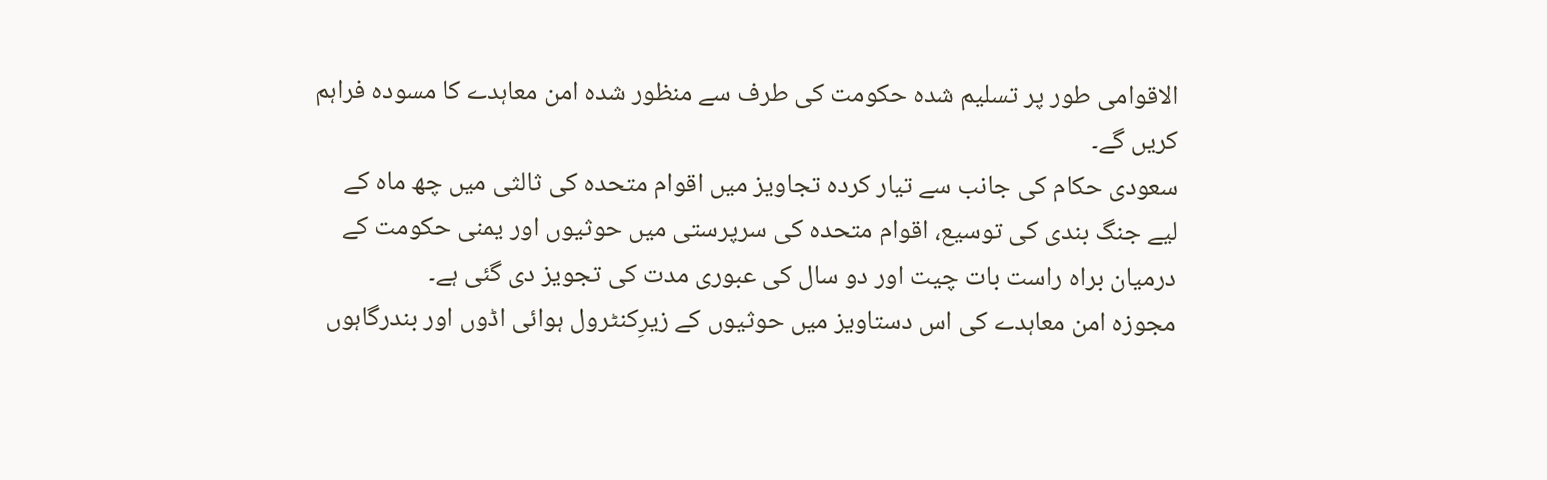الاقوامی طور پر تسلیم شدہ حکومت کی طرف سے منظور شدہ امن معاہدے کا مسودہ فراہم کریں گے۔
سعودی حکام کی جانب سے تیار کردہ تجاویز میں اقوام متحدہ کی ثالثی میں چھ ماہ کے لیے جنگ بندی کی توسیع، اقوام متحدہ کی سرپرستی میں حوثیوں اور یمنی حکومت کے درمیان براہ راست بات چیت اور دو سال کی عبوری مدت کی تجویز دی گئی ہے۔
مجوزہ امن معاہدے کی اس دستاویز میں حوثیوں کے زیرِکنٹرول ہوائی اڈوں اور بندرگاہوں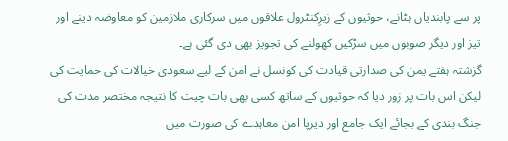پر سے پابندیاں ہٹانے، حوثیوں کے زیرِکنٹرول علاقوں میں سرکاری ملازمین کو معاوضہ دینے اور تیز اور دیگر صوبوں میں سڑکیں کھولنے کی تجویز بھی دی گئی ہے۔
گزشتہ ہفتے یمن کی صدارتی قیادت کی کونسل نے امن کے لیے سعودی خیالات کی حمایت کی لیکن اس بات پر زور دیا کہ حوثیوں کے ساتھ کسی بھی بات چیت کا نتیجہ مختصر مدت کی جنگ بندی کے بجائے ایک جامع اور دیرپا امن معاہدے کی صورت میں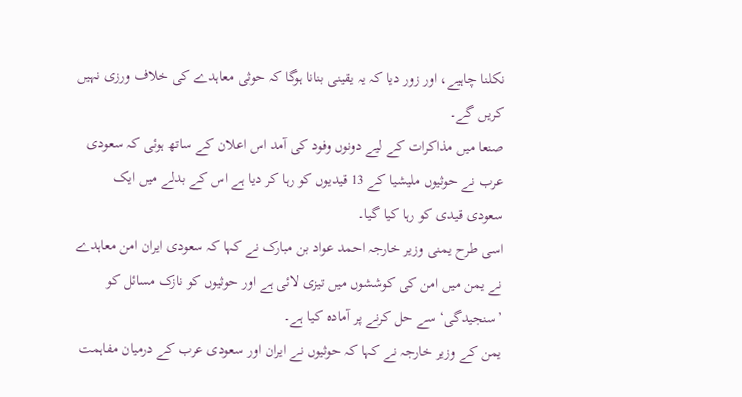نکلنا چاہیے، اور زور دیا کہ یہ یقینی بنانا ہوگا کہ حوثی معاہدے کی خلاف ورزی نہیں کریں گے۔
صنعا میں مذاکرات کے لیے دونوں وفود کی آمد اس اعلان کے ساتھ ہوئی کہ سعودی عرب نے حوثیوں ملیشیا کے 13 قیدیوں کو رہا کر دیا ہے اس کے بدلے میں ایک سعودی قیدی کو رہا کیا گیا۔
اسی طرح یمنی وزیر خارجہ احمد عواد بن مبارک نے کہا کہ سعودی ایران امن معاہدے نے یمن میں امن کی کوششوں میں تیزی لائی ہے اور حوثیوں کو نازک مسائل کو ’سنجیدگی‘ سے حل کرنے پر آمادہ کیا ہے۔
یمن کے وزیر خارجہ نے کہا کہ حوثیوں نے ایران اور سعودی عرب کے درمیان مفاہمت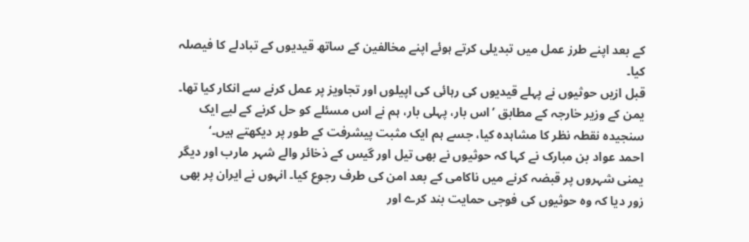کے بعد اپنے طرز عمل میں تبدیلی کرتے ہوئے اپنے مخالفین کے ساتھ قیدیوں کے تبادلے کا فیصلہ کیا۔
قبل ازیں حوثیوں نے پہلے قیدیوں کی رہائی کی اپیلوں اور تجاویز پر عمل کرنے سے انکار کیا تھا۔
یمن کے وزیر خارجہ کے مطابق ’اس بار، پہلی بار، ہم نے اس مسئلے کو حل کرنے کے لیے ایک سنجیدہ نقطہ نظر کا مشاہدہ کیا، جسے ہم ایک مثبت پیشرفت کے طور پر دیکھتے ہیں۔‘
احمد عواد بن مبارک نے کہا کہ حوثیوں نے بھی تیل اور گیس کے ذخائر والے شہر مارب اور دیگر یمنی شہروں پر قبضہ کرنے میں ناکامی کے بعد امن کی طرف رجوع کیا۔ انہوں نے ایران پر بھی زور دیا کہ وہ حوثیوں کی فوجی حمایت بند کرے اور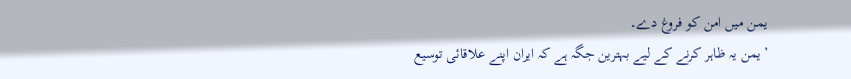یمن میں امن کو فروغ دے۔
’یمن یہ ظاہر کرنے کے لیے بہترین جگہ ہے کہ ایران اپنے علاقائی توسیع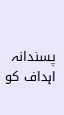پسندانہ اہداف کو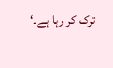ترک کر رہا ہے۔‘